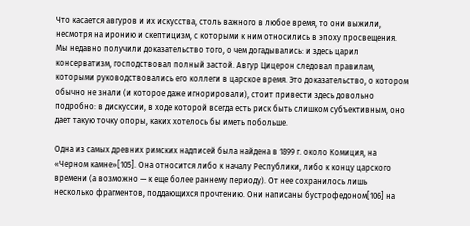Что касается авгуров и их искусства, столь важного в любое время, то они выжили, несмотря на иронию и скептицизм, с которыми к ним относились в эпоху просвещения. Мы недавно получили доказательство того, о чем догадывались: и здесь царил консерватизм, господствовал полный застой. Авгур Цицерон следовал правилам, которыми руководствовались его коллеги в царское время. Это доказательство, о котором обычно не знали (и которое даже игнорировали), стоит привести здесь довольно подробно: в дискуссии, в ходе которой всегда есть риск быть слишком субъективным, оно дает такую точку опоры, каких хотелось бы иметь побольше.

Одна из самых древних римских надписей была найдена в 1899 г. около Комиция, на «Черном камне»[105]. Она относится либо к началу Республики, либо к концу царского времени (а возможно — к еще более раннему периоду). От нее сохранилось лишь несколько фрагментов, поддающихся прочтению. Они написаны бустрофедоном[106] на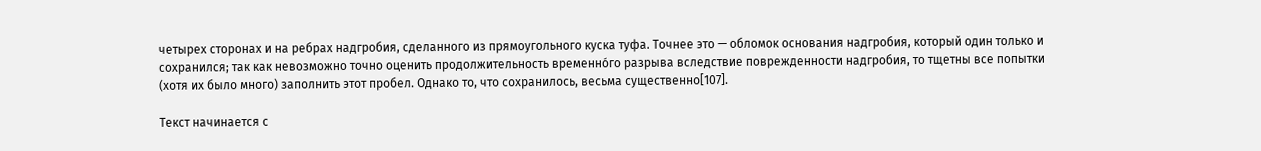четырех сторонах и на ребрах надгробия, сделанного из прямоугольного куска туфа. Точнее это — обломок основания надгробия, который один только и сохранился; так как невозможно точно оценить продолжительность временнóго разрыва вследствие поврежденности надгробия, то тщетны все попытки (хотя их было много) заполнить этот пробел. Однако то, что сохранилось, весьма существенно[107].

Текст начинается с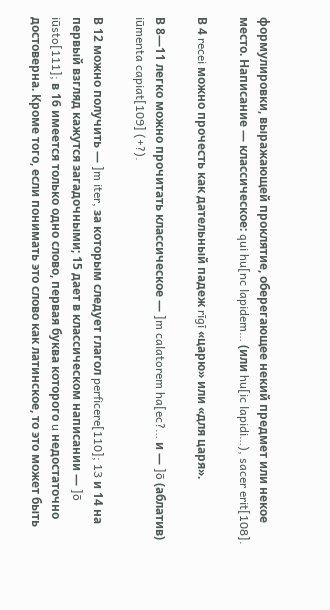формулировки, выражающей проклятие, оберегающее некий предмет или некое место. Написание — классическое: qui hu[nc lapidem… (или hu[ic lapidi…), sacer erit[108].

В 4 recei можно прочесть как дательный падеж rīgī «царю» или «для царя».

В 8—11 легко можно прочитать классическое — ]m calatorem ha[ec?… и — ]ō (аблатив) iūmenta capiat[109] (+?).

В 12 можно получить — ]m iter, за которым следует глагол perficere[110]; 13 и 14 на первый взгляд кажутся загадочными; 15 дает в классическом написании — ]ō iūsto[111]; в 16 имеется только одно слово, первая буква которого u недостаточно достоверна. Кроме того, если понимать это слово как латинское, то это может быть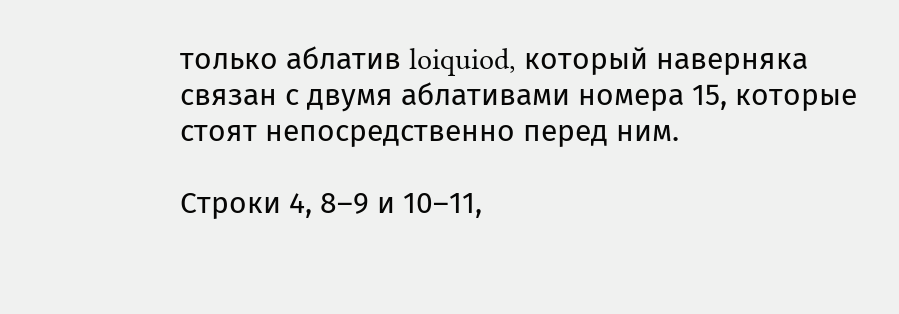только аблатив loiquiod, который наверняка связан с двумя аблативами номера 15, которые стоят непосредственно перед ним.

Строки 4, 8–9 и 10–11,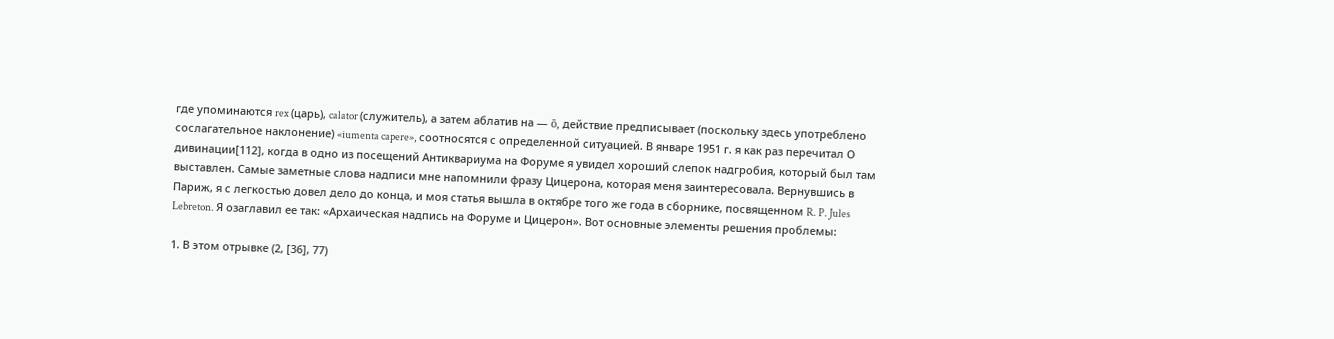где упоминаются rex (царь), calator (служитель), а затем аблатив на — ō, действие предписывает (поскольку здесь употреблено сослагательное наклонение) «iumenta capere», соотносятся с определенной ситуацией. В январе 1951 г. я как раз перечитал О дивинации[112], когда в одно из посещений Антиквариума на Форуме я увидел хороший слепок надгробия, который был там выставлен. Самые заметные слова надписи мне напомнили фразу Цицерона, которая меня заинтересовала. Вернувшись в Париж, я с легкостью довел дело до конца, и моя статья вышла в октябре того же года в сборнике, посвященном R. P. Jules Lebreton. Я озаглавил ее так: «Архаическая надпись на Форуме и Цицерон». Вот основные элементы решения проблемы:

1. В этом отрывке (2, [36], 77)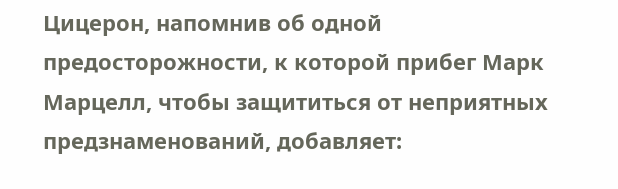Цицерон, напомнив об одной предосторожности, к которой прибег Марк Марцелл, чтобы защититься от неприятных предзнаменований, добавляет: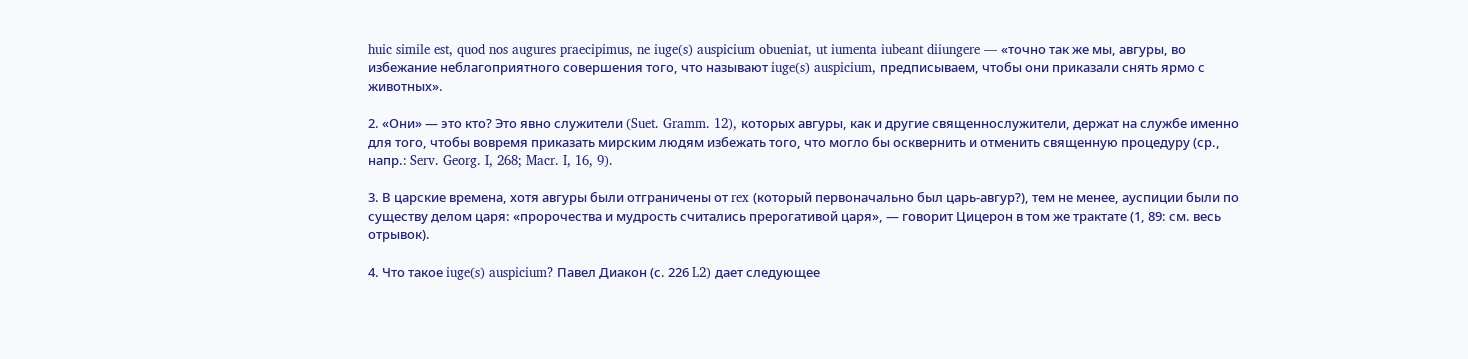huic simile est, quod nos augures praecipimus, ne iuge(s) auspicium obueniat, ut iumenta iubeant diiungere — «точно так же мы, авгуры, во избежание неблагоприятного совершения того, что называют iuge(s) auspicium, предписываем, чтобы они приказали снять ярмо с животных».

2. «Они» — это кто? Это явно служители (Suet. Gramm. 12), которых авгуры, как и другие священнослужители, держат на службе именно для того, чтобы вовремя приказать мирским людям избежать того, что могло бы осквернить и отменить священную процедуру (ср., напр.: Serv. Georg. I, 268; Macr. I, 16, 9).

3. В царские времена, хотя авгуры были отграничены от rex (который первоначально был царь-авгур?), тем не менее, ауспиции были по существу делом царя: «пророчества и мудрость считались прерогативой царя», — говорит Цицерон в том же трактате (1, 89: см. весь отрывок).

4. Что такое iuge(s) auspicium? Павел Диакон (с. 226 L2) дает следующее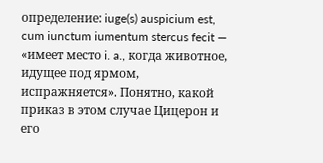определение: iuge(s) auspicium est, cum iunctum iumentum stercus fecit — «имеет место i. a., когда животное, идущее под ярмом, испражняется». Понятно, какой приказ в этом случае Цицерон и его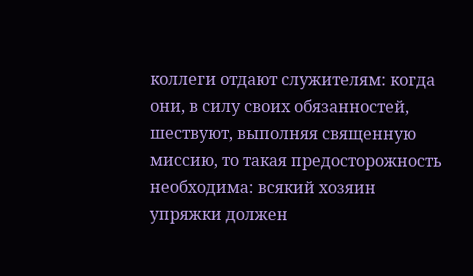коллеги отдают служителям: когда они, в силу своих обязанностей, шествуют, выполняя священную миссию, то такая предосторожность необходима: всякий хозяин упряжки должен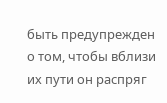быть предупрежден о том, чтобы вблизи их пути он распряг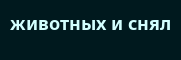животных и снял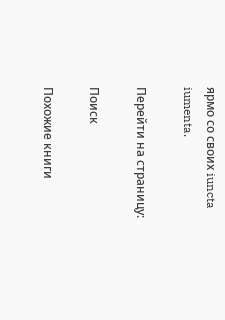ярмо со своих iuncta iumenta.

Перейти на страницу:

Поиск

Похожие книги